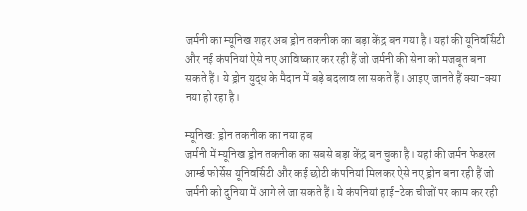जर्मनी का म्यूनिख शहर अब ड्रोन तकनीक का बड़ा केंद्र बन गया है। यहां की यूनिवर्सिटी और नई कंपनियां ऐसे नए आविष्कार कर रही हैं जो जर्मनी की सेना को मजबूत बना सकते हैं। ये ड्रोन युद्ध के मैदान में बड़े बदलाव ला सकते हैं। आइए जानते हैं क्या-क्या नया हो रहा है।

म्यूनिख: ड्रोन तकनीक का नया हब
जर्मनी में म्यूनिख ड्रोन तकनीक का सबसे बड़ा केंद्र बन चुका है। यहां की जर्मन फेडरल आर्म्ड फोर्सेस यूनिवर्सिटी और कई छोटी कंपनियां मिलकर ऐसे नए ड्रोन बना रही हैं जो जर्मनी को दुनिया में आगे ले जा सकते हैं। ये कंपनियां हाई-टेक चीजों पर काम कर रही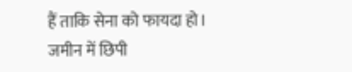हैं ताकि सेना को फायदा हो।
जमीन में छिपी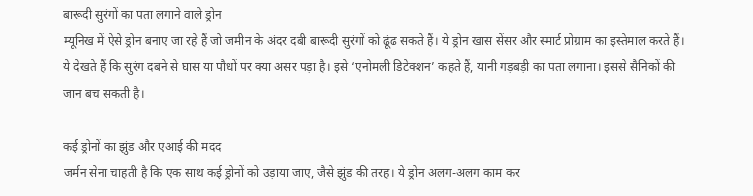बारूदी सुरंगों का पता लगाने वाले ड्रोन
म्यूनिख में ऐसे ड्रोन बनाए जा रहे हैं जो जमीन के अंदर दबी बारूदी सुरंगों को ढूंढ सकते हैं। ये ड्रोन खास सेंसर और स्मार्ट प्रोग्राम का इस्तेमाल करते हैं। ये देखते हैं कि सुरंग दबने से घास या पौधों पर क्या असर पड़ा है। इसे ‘एनोमली डिटेक्शन’ कहते हैं, यानी गड़बड़ी का पता लगाना। इससे सैनिकों की जान बच सकती है।

कई ड्रोनों का झुंड और एआई की मदद
जर्मन सेना चाहती है कि एक साथ कई ड्रोनों को उड़ाया जाए, जैसे झुंड की तरह। ये ड्रोन अलग-अलग काम कर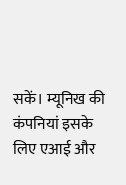सकें। म्यूनिख की कंपनियां इसके लिए एआई और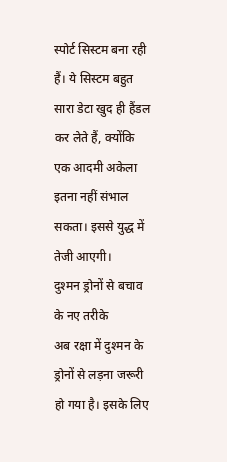स्पोर्ट सिस्टम बना रही हैं। ये सिस्टम बहुत सारा डेटा खुद ही हैंडल कर लेते हैं, क्योंकि एक आदमी अकेला इतना नहीं संभाल सकता। इससे युद्ध में तेजी आएगी।
दुश्मन ड्रोनों से बचाव के नए तरीके
अब रक्षा में दुश्मन के ड्रोनों से लड़ना जरूरी हो गया है। इसके लिए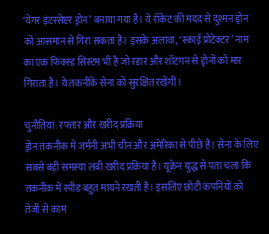‘येगर इंटरसेप्टर ड्रोन’ बनाया गया है। ये रॉकेट की मदद से दुश्मन ड्रोन को आसमान से गिरा सकता है। इसके अलावा, ‘स्काई प्रोटेक्टर’ नाम का एक फिक्स्ड सिस्टम भी है जो रडार और शॉटगन से ड्रोनों को मार गिराता है। ये तकनीकें सेना को सुरक्षित रखेंगी।

चुनौतियां: रफ्तार और खरीद प्रक्रिया
ड्रोन तकनीक में जर्मनी अभी चीन और अमेरिका से पीछे है। सेना के लिए सबसे बड़ी समस्या लंबी खरीद प्रक्रिया है। यूक्रेन युद्ध से पता चला कि तकनीक में स्पीड बहुत मायने रखती है। इसलिए छोटी कंपनियों को तेजी से काम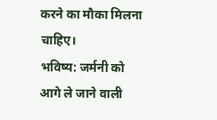करने का मौका मिलना चाहिए।
भविष्य: जर्मनी को आगे ले जाने वाली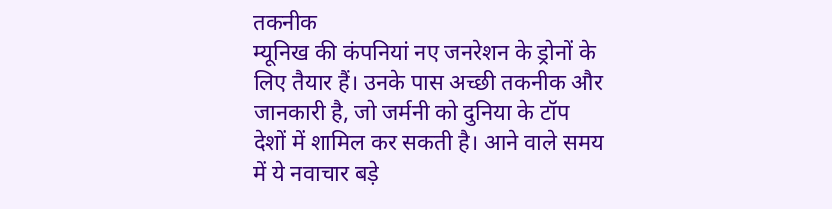तकनीक
म्यूनिख की कंपनियां नए जनरेशन के ड्रोनों के लिए तैयार हैं। उनके पास अच्छी तकनीक और जानकारी है, जो जर्मनी को दुनिया के टॉप देशों में शामिल कर सकती है। आने वाले समय में ये नवाचार बड़े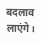बदलाव लाएंगे।